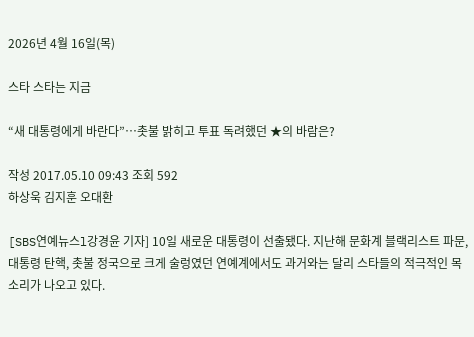2026년 4월 16일(목)

스타 스타는 지금

“새 대통령에게 바란다”…촛불 밝히고 투표 독려했던 ★의 바람은?

작성 2017.05.10 09:43 조회 592
하상욱 김지훈 오대환

[SBS연예뉴스l강경윤 기자] 10일 새로운 대통령이 선출됐다. 지난해 문화계 블랙리스트 파문, 대통령 탄핵, 촛불 정국으로 크게 술렁였던 연예계에서도 과거와는 달리 스타들의 적극적인 목소리가 나오고 있다.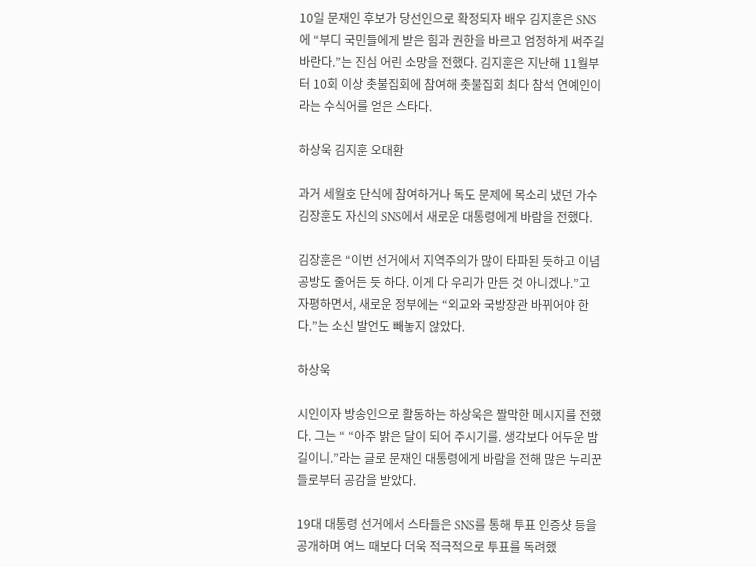10일 문재인 후보가 당선인으로 확정되자 배우 김지훈은 SNS에 “부디 국민들에게 받은 힘과 권한을 바르고 엄정하게 써주길 바란다.”는 진심 어린 소망을 전했다. 김지훈은 지난해 11월부터 10회 이상 촛불집회에 참여해 촛불집회 최다 참석 연예인이라는 수식어를 얻은 스타다.

하상욱 김지훈 오대환

과거 세월호 단식에 참여하거나 독도 문제에 목소리 냈던 가수 김장훈도 자신의 SNS에서 새로운 대통령에게 바람을 전했다.

김장훈은 “이번 선거에서 지역주의가 많이 타파된 듯하고 이념 공방도 줄어든 듯 하다. 이게 다 우리가 만든 것 아니겠나.”고 자평하면서, 새로운 정부에는 “외교와 국방장관 바뀌어야 한다.”는 소신 발언도 빼놓지 않았다.

하상욱

시인이자 방송인으로 활동하는 하상욱은 짤막한 메시지를 전했다. 그는 “ “아주 밝은 달이 되어 주시기를. 생각보다 어두운 밤 길이니.”라는 글로 문재인 대통령에게 바람을 전해 많은 누리꾼들로부터 공감을 받았다.

19대 대통령 선거에서 스타들은 SNS를 통해 투표 인증샷 등을 공개하며 여느 때보다 더욱 적극적으로 투표를 독려했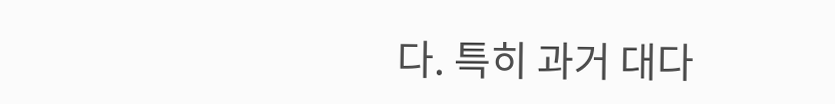다. 특히 과거 대다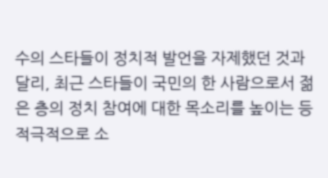수의 스타들이 정치적 발언을 자제했던 것과 달리, 최근 스타들이 국민의 한 사람으로서 젊은 층의 정치 참여에 대한 목소리를 높이는 등 적극적으로 소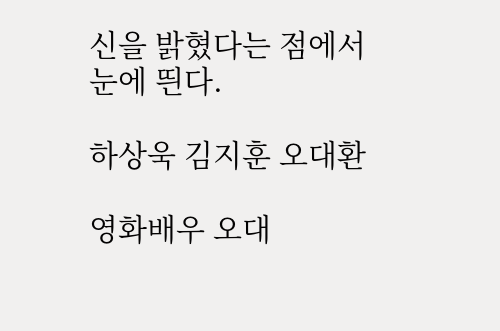신을 밝혔다는 점에서 눈에 띈다.

하상욱 김지훈 오대환

영화배우 오대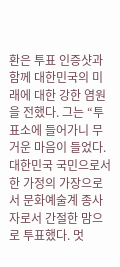환은 투표 인증샷과 함께 대한민국의 미래에 대한 강한 염원을 전했다. 그는 “투표소에 들어가니 무거운 마음이 들었다. 대한민국 국민으로서 한 가정의 가장으로서 문화예술계 종사자로서 간절한 맘으로 투표했다. 멋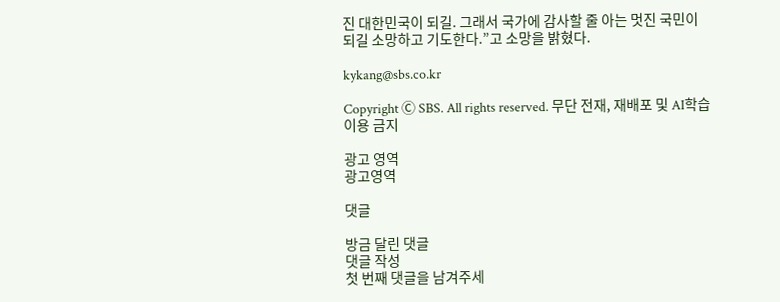진 대한민국이 되길. 그래서 국가에 감사할 줄 아는 멋진 국민이 되길 소망하고 기도한다.”고 소망을 밝혔다.

kykang@sbs.co.kr

Copyright Ⓒ SBS. All rights reserved. 무단 전재, 재배포 및 AI학습 이용 금지

광고 영역
광고영역

댓글

방금 달린 댓글
댓글 작성
첫 번째 댓글을 남겨주세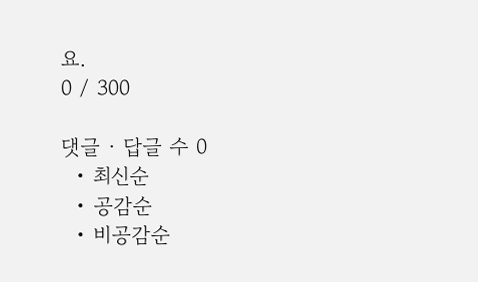요.
0 / 300

댓글 ∙ 답글 수 0
  • 최신순
  • 공감순
  • 비공감순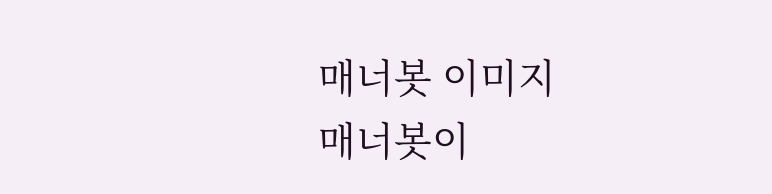매너봇 이미지
매너봇이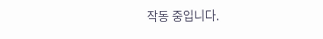작동 중입니다.